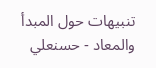تنبيهات حول المبدأ والمعاد - حسنعلي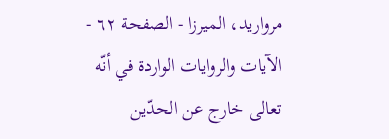مرواريد، الميرزا - الصفحة ٦٢ - الآيات والروايات الواردة في أنّه تعالى خارج عن الحدّين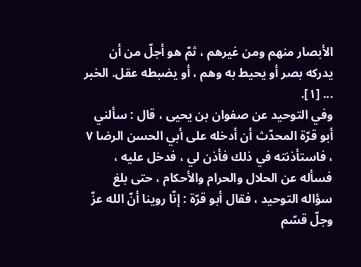الأبصار منهم ومن غيرهم ، ثمّ هو أجلّ من أن يدركه بصر أو يحيط به وهم ، أو يضبطه عقل. الخبر ... [١].
وفي التوحيد عن صفوان بن يحيى ، قال : سألني أبو قرّة المحدّث أن أدخله على أبي الحسن الرضا ٧ ، فاستأذنته في ذلك فأذن لي ، فدخل عليه ، فسأله عن الحلال والحرام والأحكام ، حتى بلغ سؤاله التوحيد ، فقال أبو قرّة : إنّا روينا أنّ الله عزّ وجلّ قسّم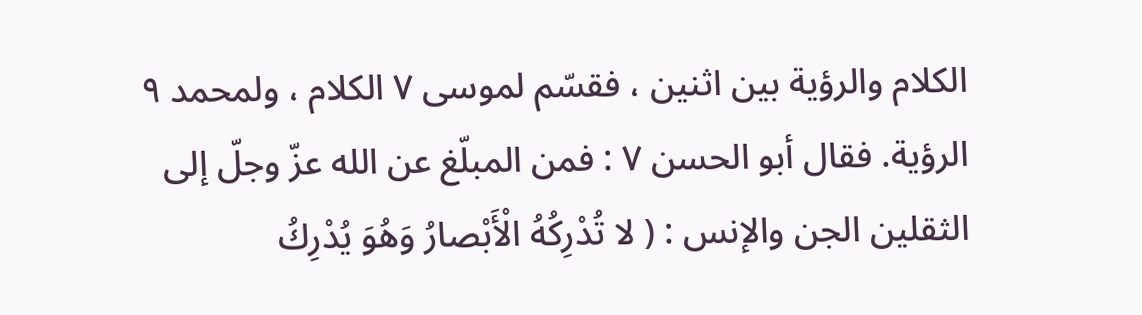الكلام والرؤية بين اثنين ، فقسّم لموسى ٧ الكلام ، ولمحمد ٩ الرؤية. فقال أبو الحسن ٧ : فمن المبلّغ عن الله عزّ وجلّ إلى الثقلين الجن والإنس : ( لا تُدْرِكُهُ الْأَبْصارُ وَهُوَ يُدْرِكُ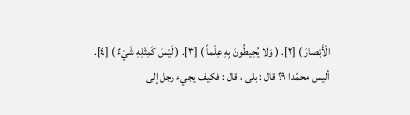الْأَبْصارَ ) [٢]. ( وَلا يُحِيطُونَ بِهِ عِلْماً ) [٣]. ( لَيْسَ كَمِثْلِهِ شَيْءٌ ) [٤]. أليس محمّدا ٩؟ قال : بلى ، قال : فكيف يجيء رجل إلى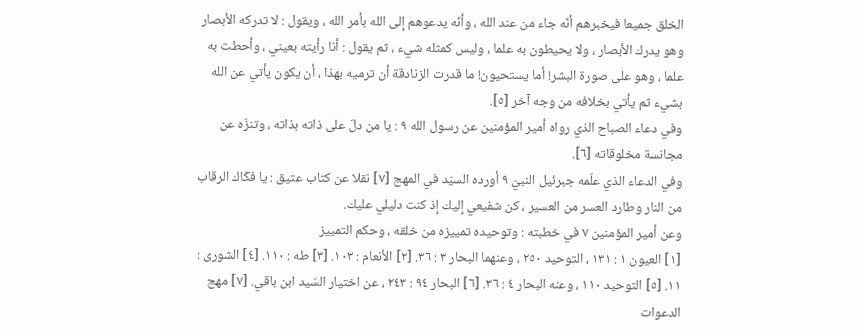الخلق جميعا فيخبرهم أنّه جاء من عند الله ، وأنّه يدعوهم إلى الله بأمر الله ، ويقول : لا تدركه الأبصار وهو يدرك الأبصار ، ولا يحيطون به علما ، وليس كمثله شيء ، ثم يقول : أنا رأيته بعيني ، وأحطت به علما ، وهو على صورة البشر! أما يستحيون! ما قدرت الزنادقة أن ترميه بهذا ، أن يكون يأتي عن الله بشيء ثم يأتي بخلافه من وجه آخر [٥].
وفي دعاء الصباح الذي رواه أمير المؤمنين عن رسول الله ٩ : يا من دلّ على ذاته بذاته ، وتنزّه عن مجانسة مخلوقاته [٦].
وفي الدعاء الذي علّمه جبرئيل النبيّ ٩ أورده السيّد في المهج [٧] نقلا عن كتاب عتيق : يا فكّاك الرقاب من النار وطارد العسر من العسير ، كن شفيعي إليك إذ كنت دليلي عليك.
وعن أمير المؤمنين ٧ في خطبته : وتوحيده تمييزه من خلقه ، وحكم التمييز
[١] العيون ١ : ١٣١ ، التوحيد ٢٥٠ ، وعنهما البحار ٣ : ٣٦. [٢] الأنعام : ١٠٣. [٣] طه : ١١٠. [٤] الشورى : ١١. [٥] التوحيد ١١٠ ، وعنه البحار ٤ : ٣٦. [٦] البحار ٩٤ : ٢٤٣ ، عن اختيار السّيد ابن باقي. [٧] مهج الدعوات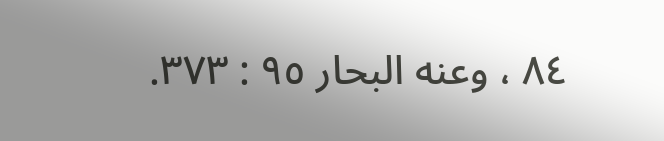٨٤ ، وعنه البحار ٩٥ : ٣٧٣.